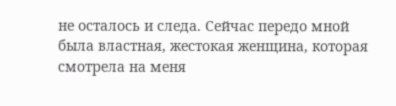не осталось и следа. Сейчас передо мной была властная, жестокая женщина, которая смотрела на меня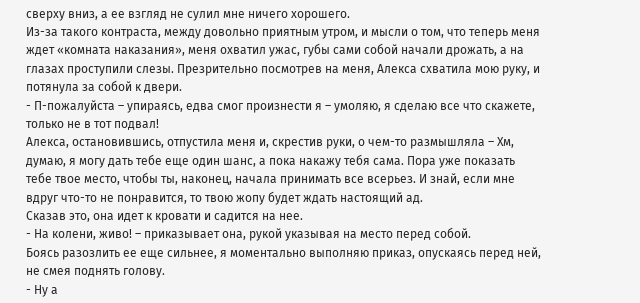сверху вниз, а ее взгляд не сулил мне ничего хорошего.
Из-за такого контраста, между довольно приятным утром, и мысли о том, что теперь меня ждет «комната наказания», меня охватил ужас, губы сами собой начали дрожать, а на глазах проступили слезы. Презрительно посмотрев на меня, Алекса схватила мою руку, и потянула за собой к двери.
- П-пожалуйста – упираясь, едва смог произнести я – умоляю, я сделаю все что скажете, только не в тот подвал!
Алекса, остановившись, отпустила меня и, скрестив руки, о чем-то размышляла – Хм, думаю, я могу дать тебе еще один шанс, а пока накажу тебя сама. Пора уже показать тебе твое место, чтобы ты, наконец, начала принимать все всерьез. И знай, если мне вдруг что-то не понравится, то твою жопу будет ждать настоящий ад.
Сказав это, она идет к кровати и садится на нее.
- На колени, живо! – приказывает она, рукой указывая на место перед собой.
Боясь разозлить ее еще сильнее, я моментально выполняю приказ, опускаясь перед ней, не смея поднять голову.
- Ну а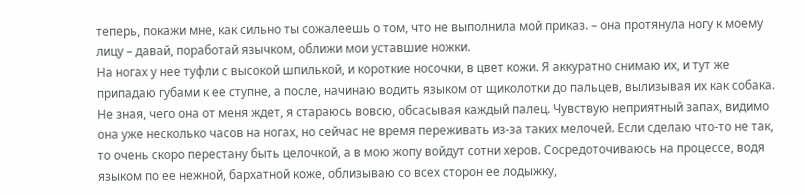теперь, покажи мне, как сильно ты сожалеешь о том, что не выполнила мой приказ. – она протянула ногу к моему лицу – давай, поработай язычком, оближи мои уставшие ножки.
На ногах у нее туфли с высокой шпилькой, и короткие носочки, в цвет кожи. Я аккуратно снимаю их, и тут же припадаю губами к ее ступне, а после, начинаю водить языком от щиколотки до пальцев, вылизывая их как собака. Не зная, чего она от меня ждет, я стараюсь вовсю, обсасывая каждый палец. Чувствую неприятный запах, видимо она уже несколько часов на ногах, но сейчас не время переживать из-за таких мелочей. Если сделаю что-то не так, то очень скоро перестану быть целочкой, а в мою жопу войдут сотни херов. Сосредоточиваюсь на процессе, водя языком по ее нежной, бархатной коже, облизываю со всех сторон ее лодыжку,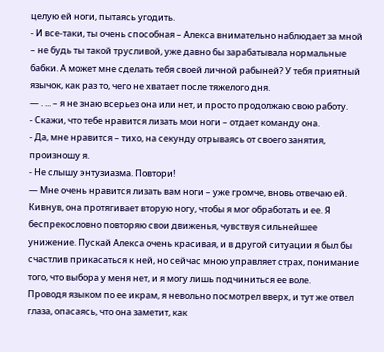целую ей ноги, пытаясь угодить.
- И все-таки, ты очень способная – Алекса внимательно наблюдает за мной – не будь ты такой трусливой, уже давно бы зарабатывала нормальные бабки. А может мне сделать тебя своей личной рабыней? У тебя приятный язычок, как раз то, чего не хватает после тяжелого дня.
— . ... – я не знаю всерьез она или нет, и просто продолжаю свою работу.
- Скажи, что тебе нравится лизать мои ноги – отдает команду она.
- Да, мне нравится – тихо, на секунду отрываясь от своего занятия, произношу я.
- Не слышу энтузиазма. Повтори!
— Мне очень нравится лизать вам ноги – уже громче, вновь отвечаю ей.
Кивнув, она протягивает вторую ногу, чтобы я мог обработать и ее. Я беспрекословно повторяю свои движенья, чувствуя сильнейшее унижение. Пускай Алекса очень красивая, и в другой ситуации я был бы счастлив прикасаться к ней, но сейчас мною управляет страх, понимание того, что выбора у меня нет, и я могу лишь подчиниться ее воле.
Проводя языком по ее икрам, я невольно посмотрел вверх, и тут же отвел глаза, опасаясь, что она заметит, как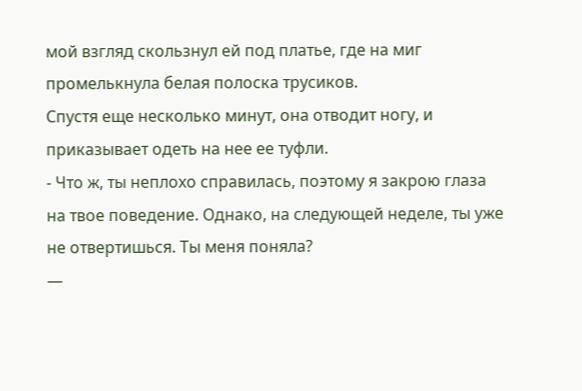мой взгляд скользнул ей под платье, где на миг промелькнула белая полоска трусиков.
Спустя еще несколько минут, она отводит ногу, и приказывает одеть на нее ее туфли.
- Что ж, ты неплохо справилась, поэтому я закрою глаза на твое поведение. Однако, на следующей неделе, ты уже не отвертишься. Ты меня поняла?
—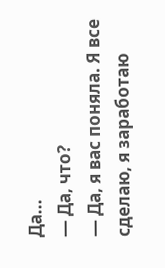Да...
— Да, что?
— Да, я вас поняла. Я все сделаю, я заработаю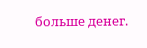больше денег.